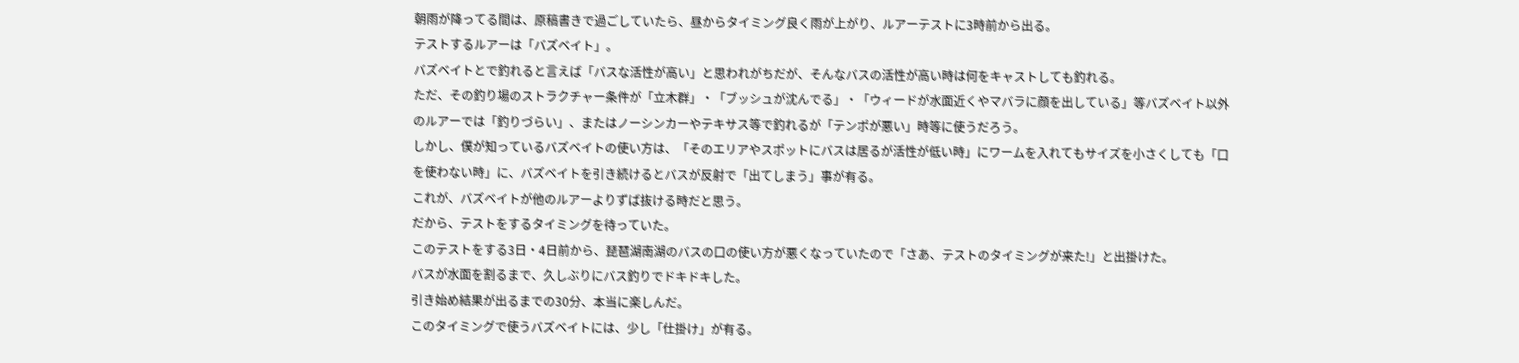朝雨が降ってる間は、原稿書きで過ごしていたら、昼からタイミング良く雨が上がり、ルアーテストに3時前から出る。
テストするルアーは「バズベイト」。
バズベイトとで釣れると言えば「バスな活性が高い」と思われがちだが、そんなバスの活性が高い時は何をキャストしても釣れる。
ただ、その釣り場のストラクチャー条件が「立木群」・「ブッシュが沈んでる」・「ウィードが水面近くやマバラに顔を出している」等バズベイト以外のルアーでは「釣りづらい」、またはノーシンカーやテキサス等で釣れるが「テンポが悪い」時等に使うだろう。
しかし、僕が知っているバズベイトの使い方は、「そのエリアやスポットにバスは居るが活性が低い時」にワームを入れてもサイズを小さくしても「口を使わない時」に、バズベイトを引き続けるとバスが反射で「出てしまう」事が有る。
これが、バズベイトが他のルアーよりずば抜ける時だと思う。
だから、テストをするタイミングを待っていた。
このテストをする3日・4日前から、琵琶湖南湖のバスの口の使い方が悪くなっていたので「さあ、テストのタイミングが来た!」と出掛けた。
バスが水面を割るまで、久しぶりにバス釣りでドキドキした。
引き始め結果が出るまでの30分、本当に楽しんだ。
このタイミングで使うバズベイトには、少し「仕掛け」が有る。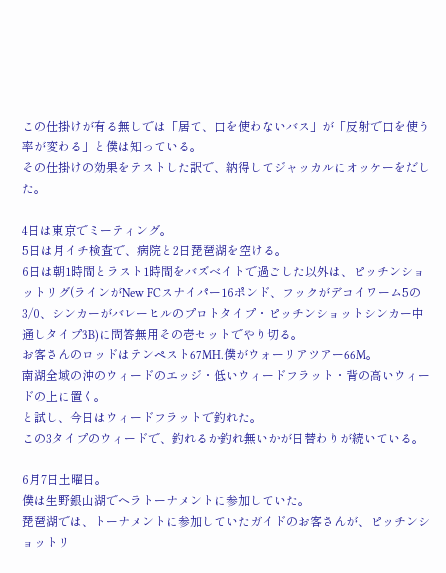この仕掛けが有る無しでは「居て、口を使わないバス」が「反射で口を使う率が変わる」と僕は知っている。
その仕掛けの効果をテストした訳で、納得してジャッカルにオッケーをだした。

4日は東京でミーティング。
5日は月イチ検査で、病院と2日琵琶湖を空ける。
6日は朝1時間とラスト1時間をバズベイトで過ごした以外は、ピッチンショットリグ(ラインがNew FCスナイパー16ポンド、フックがデコイワーム5の3/0、シンカーがバレーヒルのプロトタイプ・ピッチンショットシンカー中通しタイプ3B)に問答無用その壱セットでやり切る。
お客さんのロッドはテンペスト67MH.僕がウォーリアツアー66M。
南湖全域の沖のウィードのエッジ・低いウィードフラット・背の高いウィードの上に置く。
と試し、今日はウィードフラットで釣れた。
この3タイプのウィードで、釣れるか釣れ無いかが日替わりが続いている。

6月7日土曜日。
僕は生野銀山湖でヘラトーナメントに参加していた。
琵琶湖では、トーナメントに参加していたガイドのお客さんが、ピッチンショットリ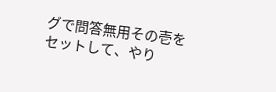グで問答無用その壱をセットして、やり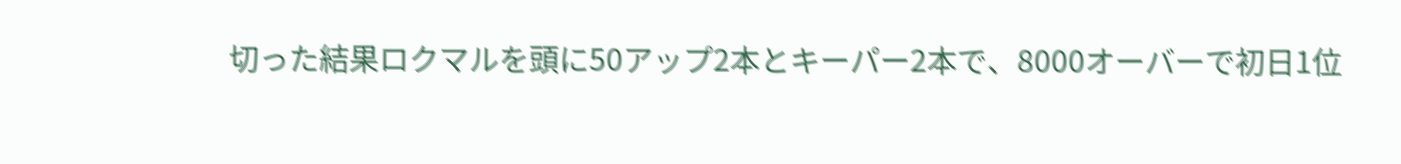切った結果ロクマルを頭に50アップ2本とキーパー2本で、8000オーバーで初日1位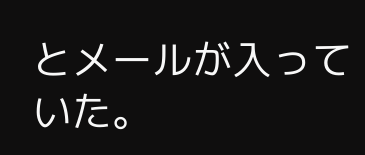とメールが入っていた。